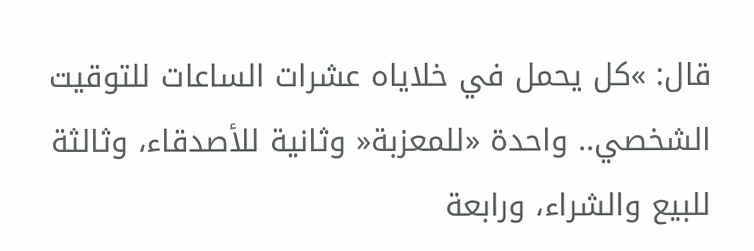قال: »كل يحمل في خلاياه عشرات الساعات للتوقيت الشخصي.. واحدة «للمعزبة« وثانية للأصدقاء، وثالثة للبيع والشراء، ورابعة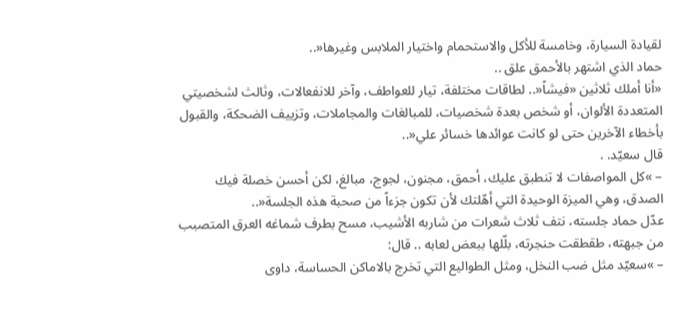لقيادة السيارة، وخامسة للأكل والاستحمام واختيار الملابس وغيرها«..
حماد الذي اشتهر بالأحمق علق ..
«أنا أملك ثلاثين «فيشاً«.. لطاقات مختلفة، تيار للعواطف، وآخر للانفعالات، وثالث لشخصيتي المتعددة الألوان، أو شخص بعدة شخصيات، للمبالغات والمجاملات، وتزييف الضحكة، والقبول بأخطاء الآخرين حتى لو كانت عوائدها خسائر علي«..
قال سعيّد. .
– »كل المواصفات لا تنطبق عليك، أحمق، مجنون، لجوج، مبالغ، لكن أحسن خصلة فيك الصدق، وهي الميزة الوحيدة التي أهّلتك لأن تكون جزءاً من صحبة هذه الجلسة«..
عدّل حماد جلسته، نتف ثلاث شعرات من شاربه الأشيب، مسح بطرف شماغه العرق المتصبب من جبهته، طقطقت حنجرته، بلّلها ببعض لعابه .. قال:
– »سعيّد مثل ضب النخل، ومثل الطواليع التي تخرج بالاماكن الحساسة، داوى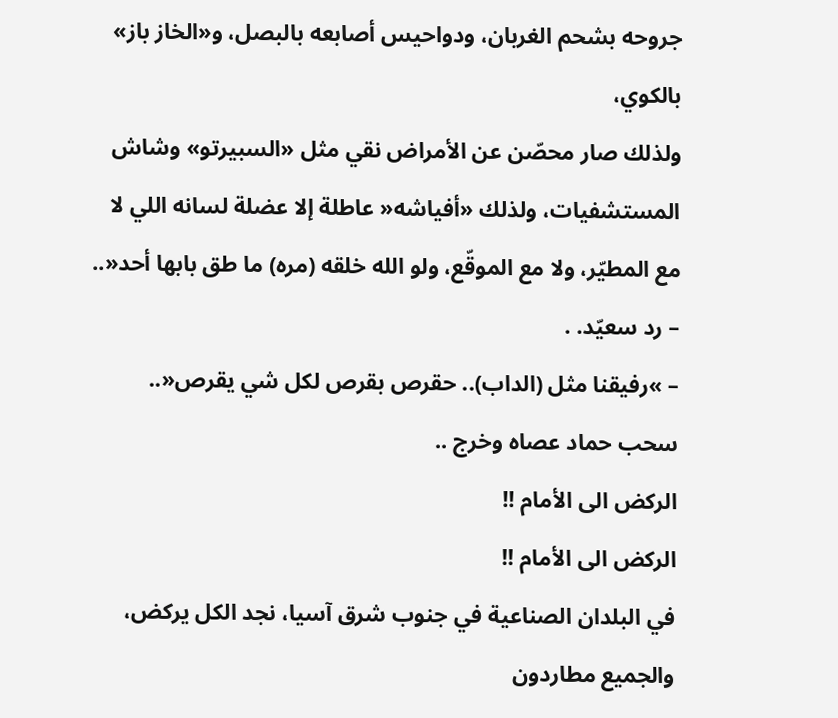جروحه بشحم الغربان، ودواحيس أصابعه بالبصل، و«الخاز باز» بالكوي،
ولذلك صار محصّن عن الأمراض نقي مثل «السبيرتو» وشاش المستشفيات، ولذلك «أفياشه« عاطلة إلا عضلة لسانه اللي لا مع المطيّر، ولا مع الموقّع، ولو الله خلقه (مره) ما طق بابها أحد«..
– رد سعيّد. .
– »رفيقنا مثل (الداب).. حقرص بقرص لكل شي يقرص«..
سحب حماد عصاه وخرج ..
الركض الى الأمام !!
الركض الى الأمام !!
في البلدان الصناعية في جنوب شرق آسيا، نجد الكل يركض، والجميع مطاردون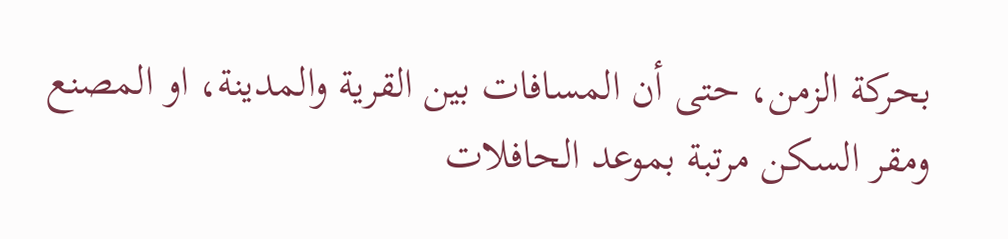بحركة الزمن، حتى أن المسافات بين القرية والمدينة، او المصنع ومقر السكن مرتبة بموعد الحافلات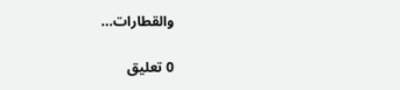والقطارات...

0 تعليق